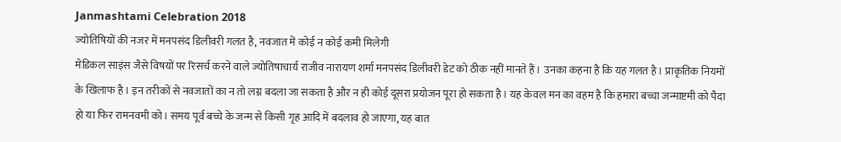Janmashtami Celebration 2018
ज्योतिषियों की नजर में मनपसंद डिलीवरी गलत है, नवजात में कोई न कोई कमी मिलेगी
मेडिकल साइंस जैसे विषयों पर रिसर्च करने वाले ज्योतिषाचार्य राजीव नारायण शर्मा मनपसंद डिलीवरी डेट को ठीक नहीं मानते हैं। उनका कहना है कि यह गलत है। प्राकृतिक नियमों के खिलाफ है। इन तरीकों से नवजातों का न तो लग्न बदला जा सकता है और न ही कोई दूसरा प्रयोजन पूरा हो सकता है। यह केवल मन का वहम है कि हमारा बच्चा जन्माष्टमी को पैदा हो या फिर रामनवमी को। समय पूर्व बच्चे के जन्म से किसी गृह आदि में बदलाव हो जाएगा, यह बात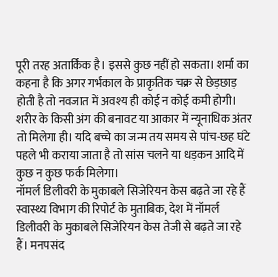पूरी तरह अतार्किक है। इससे कुछ नहीं हो सकता। शर्मा का कहना है कि अगर गर्भकाल के प्राकृतिक चक्र से छेड़छाड़ होती है तो नवजात में अवश्य ही कोई न कोई कमी होगी। शरीर के किसी अंग की बनावट या आकार में न्यूनाधिक अंतर तो मिलेगा ही। यदि बच्चे का जन्म तय समय से पांच-छह घंटे पहले भी कराया जाता है तो सांस चलने या धड़कन आदि में कुछ न कुछ फर्क मिलेगा।
नॉमर्ल डिलीवरी के मुकाबले सिजेरियन केस बढ़ते जा रहे हैं
स्वास्थ्य विभाग की रिपोर्ट के मुताबिक, देश में नॉमर्ल डिलीवरी के मुकाबले सिजेरियन केस तेजी से बढ़ते जा रहे हैं। मनपसंद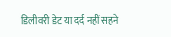डिलीवरी डेट या दर्द नहीं सहने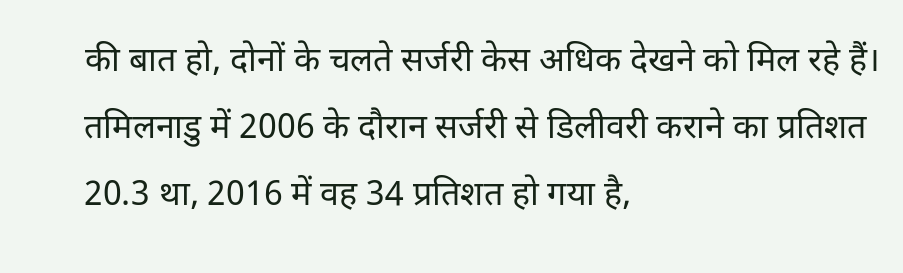की बात हो, दोनों के चलते सर्जरी केस अधिक देखने को मिल रहे हैं।
तमिलनाडु में 2006 के दौरान सर्जरी से डिलीवरी कराने का प्रतिशत 20.3 था, 2016 में वह 34 प्रतिशत हो गया है,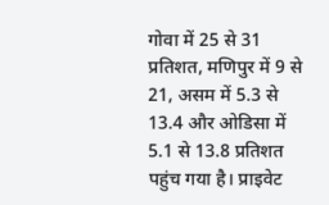गोवा में 25 से 31 प्रतिशत, मणिपुर में 9 से 21, असम में 5.3 से 13.4 और ओडिसा में 5.1 से 13.8 प्रतिशत पहुंच गया है। प्राइवेट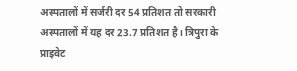अस्पतालों में सर्जरी दर 54 प्रतिशत तो सरकारी अस्पतालों में यह दर 23.7 प्रतिशत है। त्रिपुरा के प्राइवेट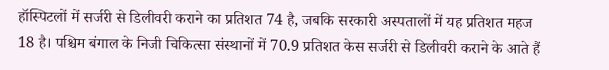हॉस्पिटलों में सर्जरी से डिलीवरी कराने का प्रतिशत 74 है, जबकि सरकारी अस्पतालों में यह प्रतिशत महज 18 है। पश्चिम बंगाल के निजी चिकित्सा संस्थानों में 70.9 प्रतिशत केस सर्जरी से डिलीवरी कराने के आते हैं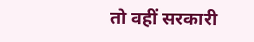तो वहीं सरकारी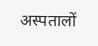अस्पतालों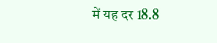में यह दर 18.8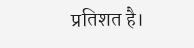प्रतिशत है।